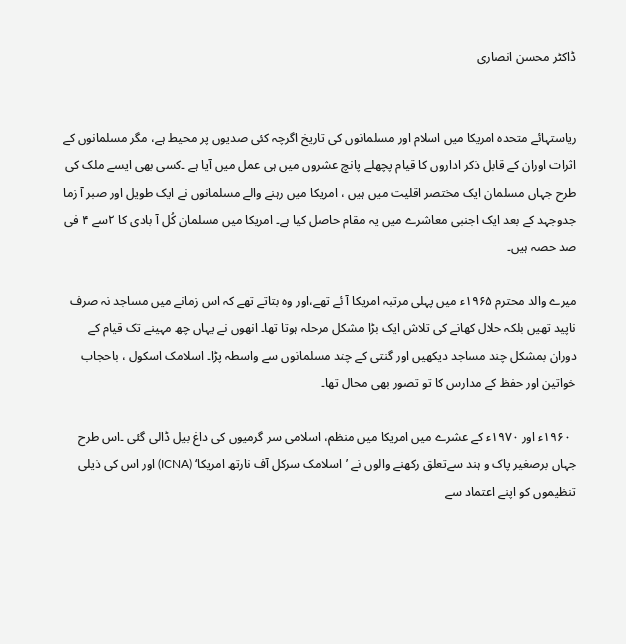ڈاکٹر محسن انصاری


ریاستہائے متحدہ امریکا میں اسلام اور مسلمانوں کی تاریخ اگرچہ کئی صدیوں پر محیط ہے، مگر مسلمانوں کے اثرات اوران کے قابل ذکر اداروں کا قیام پچھلے پانچ عشروں میں ہی عمل میں آیا ہے ۔کسی بھی ایسے ملک کی طرح جہاں مسلمان ایک مختصر اقلیت میں ہیں ، امریکا میں رہنے والے مسلمانوں نے ایک طویل اور صبر آ زما جدوجہد کے بعد ایک اجنبی معاشرے میں یہ مقام حاصل کیا ہے۔ امریکا میں مسلمان کُل آ بادی کا ۲سے ۴ فی صد حصہ ہیں۔

میرے والد محترم ۱۹۶۵ء میں پہلی مرتبہ امریکا آ ئے تھے،اور وہ بتاتے تھے کہ اس زمانے میں مساجد نہ صرف ناپید تھیں بلکہ حلال کھانے کی تلاش ایک بڑا مشکل مرحلہ ہوتا تھا۔ انھوں نے یہاں چھ مہینے تک قیام کے دوران بمشکل چند مساجد دیکھیں اور گنتی کے چند مسلمانوں سے واسطہ پڑا۔ اسلامک اسکول ، باحجاب خواتین اور حفظ کے مدارس کا تو تصور بھی محال تھا۔

  ۱۹۶۰ء اور ۱۹۷۰ء کے عشرے میں امریکا میں منظم، اسلامی سر گرمیوں کی داغ بیل ڈالی گئی ۔اس طرح جہاں برصغیر پاک و ہند سےتعلق رکھنے والوں نے ’اسلامک سرکل آف نارتھ امریکا‘ (ICNA) اور اس کی ذیلی تنظیموں کو اپنے اعتماد سے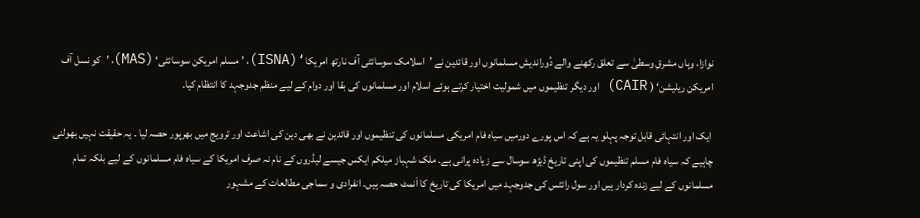نوازا، وہاں مشرقِ وسطیٰ سے تعلق رکھنے والے دُوراندیش مسلمانوں اور قائدین نے ’اسلامک سوسائٹی آف نارتھ امریکا‘(ISNA)، ’مسلم امریکن سوسائٹی‘ (MAS)، ’کو نسل آف امریکن ریلیشن‘ ( CAIR) اور دیگر تنظیموں میں شمولیت اختیار کرتے ہوئے اسلام اور مسلمانوں کی بقا اور دوام کے لیے منظم جدوجہد کا انتظام کیا۔

 ایک اور انتہائی قابل توجہ پہلو یہ ہے کہ اس پورے دورمیں سیاہ فام امریکی مسلمانوں کی تنظیموں اور قائدین نے بھی دین کی اشاعت اور ترویج میں بھرپور حصہ لیا ۔ یہ حقیقت نہیں بھولنی چاہیے کہ سیاہ فام مسلم تنظیموں کی اپنی تاریخ ڈیڑھ سوسال سے زیادہ پرانی ہے۔ ملک شہباز میلکم ایکس جیسے لیڈروں کے نام نہ صرف امریکا کے سیاہ فام مسلمانوں کے لیے بلکہ تمام مسلمانوں کے لیے زندہ کردار ہیں اور سول رائٹس کی جدوجہد میں امریکا کی تاریخ کا اَنمٹ حصہ ہیں۔ انفرادی و سماجی مطالعات کے مشہور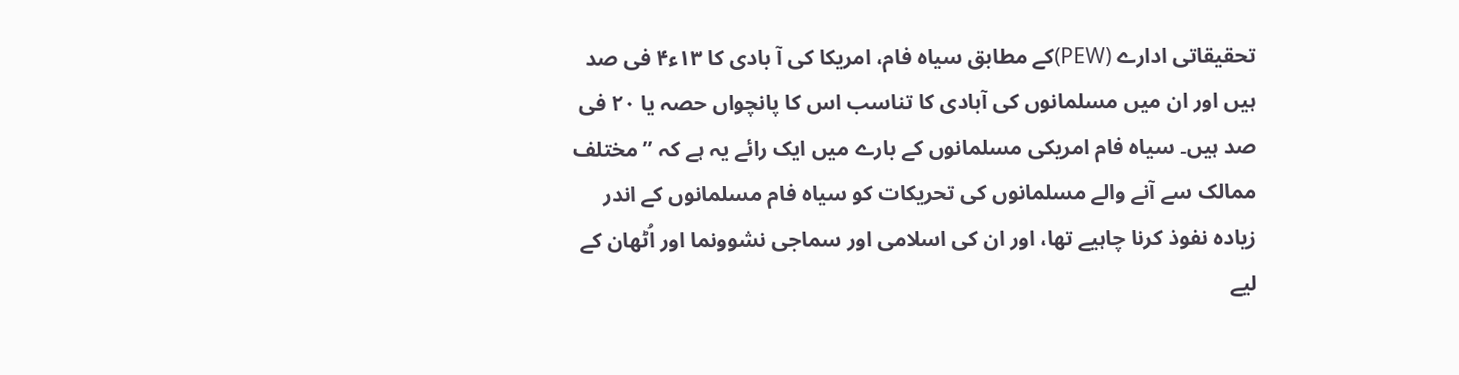تحقیقاتی ادارے (PEW)کے مطابق سیاہ فام، امریکا کی آ بادی کا ۱۳ء۴ فی صد ہیں اور ان میں مسلمانوں کی آبادی کا تناسب اس کا پانچواں حصہ یا ۲۰ فی صد ہیں۔ سیاہ فام امریکی مسلمانوں کے بارے میں ایک رائے یہ ہے کہ ’’مختلف ممالک سے آنے والے مسلمانوں کی تحریکات کو سیاہ فام مسلمانوں کے اندر زیادہ نفوذ کرنا چاہیے تھا، اور ان کی اسلامی اور سماجی نشوونما اور اُٹھان کے لیے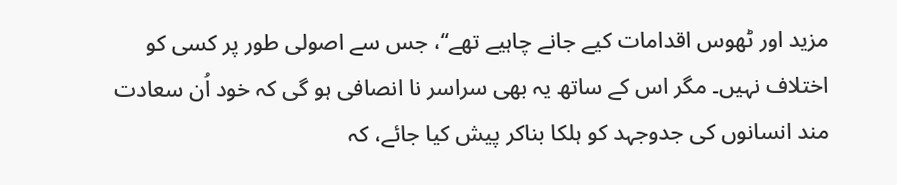مزید اور ٹھوس اقدامات کیے جانے چاہیے تھے‘‘، جس سے اصولی طور پر کسی کو اختلاف نہیں۔ مگر اس کے ساتھ یہ بھی سراسر نا انصافی ہو گی کہ خود اُن سعادت مند انسانوں کی جدوجہد کو ہلکا بناکر پیش کیا جائے، کہ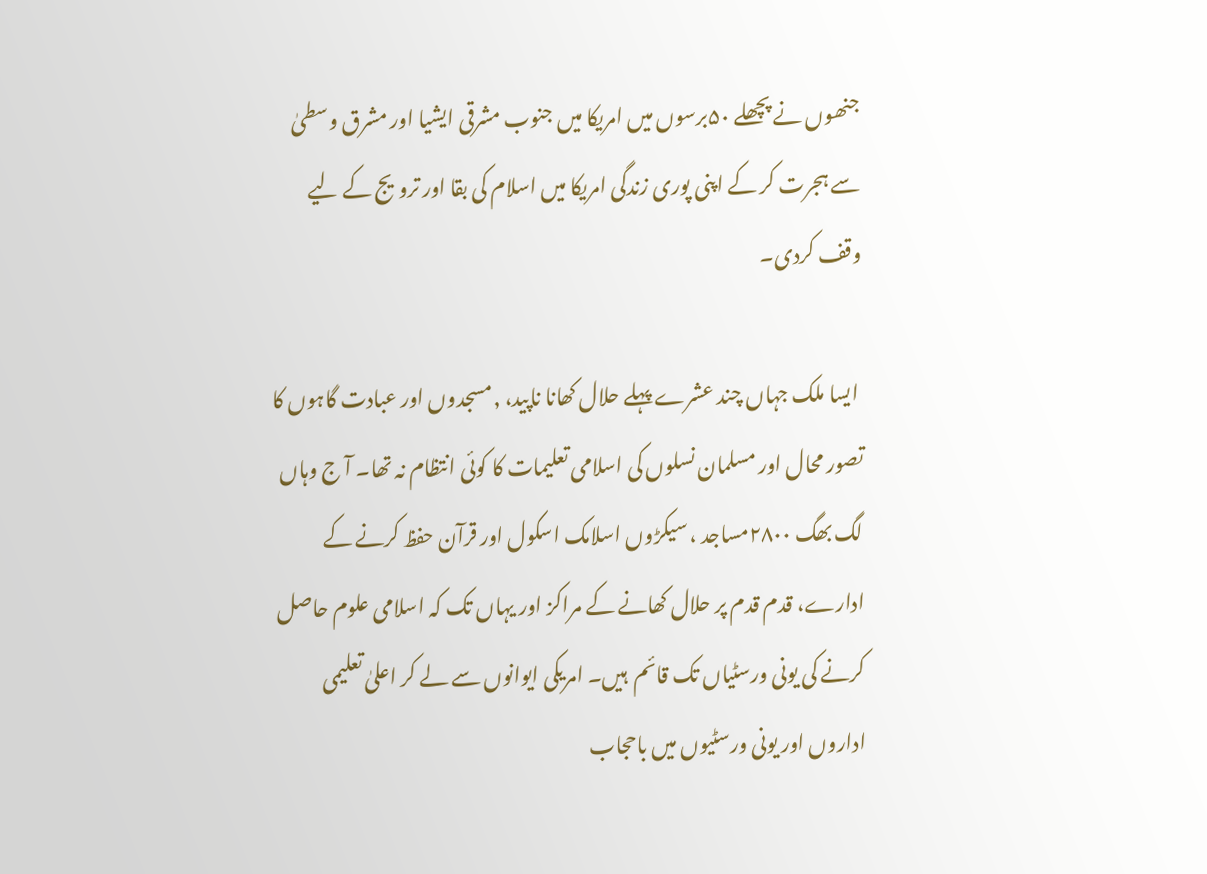جنھوں نے پچھلے ۵۰برسوں میں امریکا میں جنوب مشرقی ایشیا اور مشرق وسطیٰ سے ہجرت کر کے اپنی پوری زندگی امریکا میں اسلام کی بقا اور ترویج کے لیے وقف کردی۔

 ایسا ملک جہاں چند عشرے پہلے حلال کھانا ناپید، ٫ مسجدوں اور عبادت گاہوں کا تصور محال اور مسلمان نسلوں کی اسلامی تعلیمات کا کوئی انتظام نہ تھا۔ آ ج وہاں لگ بھگ ۲۸۰۰مساجد ، سیکڑوں اسلامک اسکول اور قرآن حفظ کرنے کے ادارے، قدم قدم پر حلال کھانے کے مراکز اور یہاں تک کہ اسلامی علوم حاصل کرنے کی یونی ورسٹیاں تک قائم  ہیں۔ امریکی ایوانوں سے لے کر اعلیٰ تعلیمی اداروں اور یونی ورسٹیوں میں باحجاب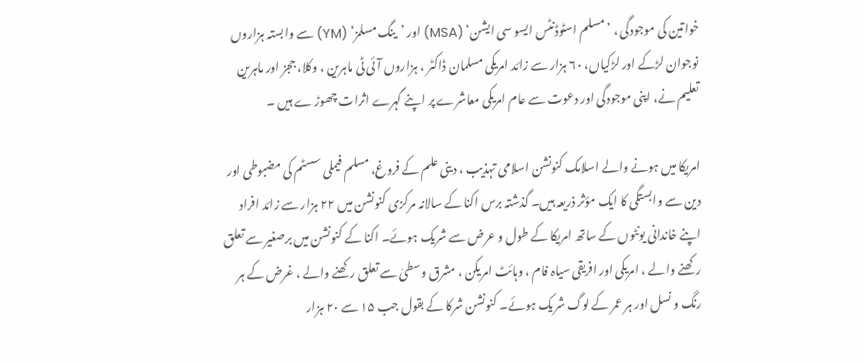خواتین کی موجودگی ، ’مسلم اسٹوڈنٹس ایسو سی ایشن‘ (MSA) اور ’ینگ مسلمز‘ (YM) سے وابستہ ہزاروں نوجوان لڑکے اور لڑکیاں، ۶۰ ہزار سے زائد امریکی مسلمان ڈاکٹر ، ہزاروں آئی ٹی ماہرین ، وکلا، ججز اور ماہرین تعلیم نے، اپنی موجودگی اور دعوت سے عام امریکی معاشرے پر اپنے گہرے اثرات چھوڑ ے ہیں ۔

امریکا میں ہونے والے اسلامک کنونشن اسلامی تہذیب ، دینی علم کے فروغ، مسلم فیملی سسٹم کی مضبوطی اور دین سے وابستگی کا ایک مؤثر ذریعہ ہیں۔ گذشتہ برس اکنا کے سالانہ مرکزی کنونشن میں ۲۲ ہزار سے زائد افراد اپنے خاندانی یونٹوں کے ساتھ امریکا کے طول و عرض سے شریک ہوئے۔ اکنا کے کنونشن میں برصغیر سے تعلق رکھنے والے ، امریکی اور افریقی سیاہ فام ، وہائٹ امریکن ، مشرق وسطیٰ سے تعلق رکھنے والے ، غرض کے ہر رنگ و نسل اور ہر عمر کے لوگ شریک ہوئے۔ کنونشن شرکا کے بقول جب ۱۵ سے ۲۰ ہزار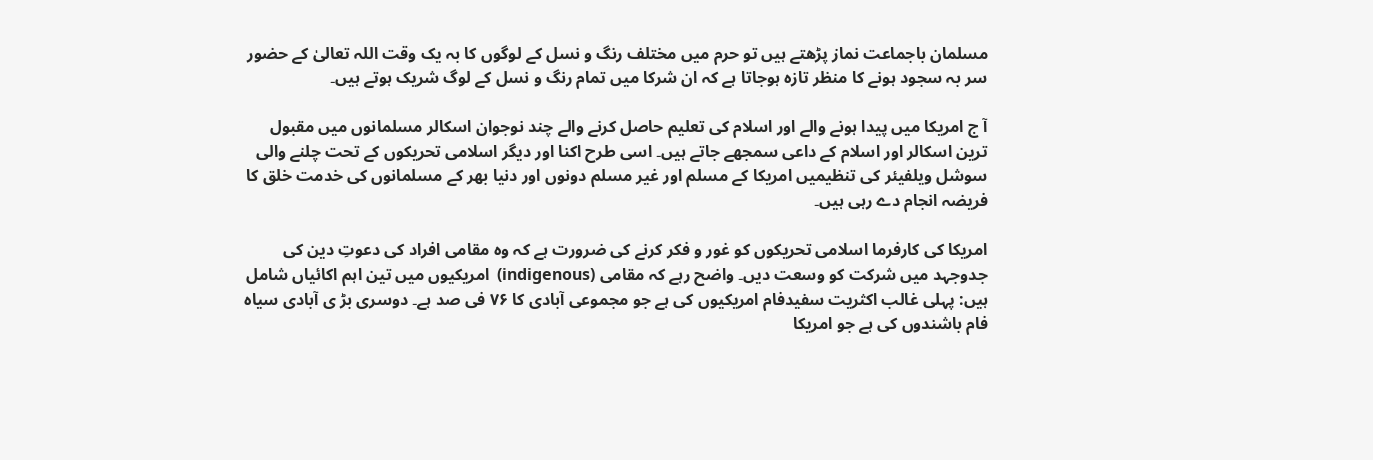مسلمان باجماعت نماز پڑھتے ہیں تو حرم میں مختلف رنگ و نسل کے لوگوں کا بہ یک وقت اللہ تعالیٰ کے حضور سر بہ سجود ہونے کا منظر تازہ ہوجاتا ہے کہ ان شرکا میں تمام رنگ و نسل کے لوگ شریک ہوتے ہیں۔

آ ج امریکا میں پیدا ہونے والے اور اسلام کی تعلیم حاصل کرنے والے چند نوجوان اسکالر مسلمانوں میں مقبول ترین اسکالر اور اسلام کے داعی سمجھے جاتے ہیں۔ اسی طرح اکنا اور دیگر اسلامی تحریکوں کے تحت چلنے والی سوشل ویلفیئر کی تنظیمیں امریکا کے مسلم اور غیر مسلم دونوں اور دنیا بھر کے مسلمانوں کی خدمت خلق کا فریضہ انجام دے رہی ہیں۔

امریکا کی کارفرما اسلامی تحریکوں کو غور و فکر کرنے کی ضرورت ہے کہ وہ مقامی افراد کی دعوتِ دین کی جدوجہد میں شرکت کو وسعت دیں۔ واضح رہے کہ مقامی (indigenous)  امریکیوں میں تین اہم اکائیاں شامل ہیں: پہلی غالب اکثریت سفیدفام امریکیوں کی ہے جو مجموعی آبادی کا ۷۶ فی صد ہے۔ دوسری بڑ ی آبادی سیاہ فام باشندوں کی ہے جو امریکا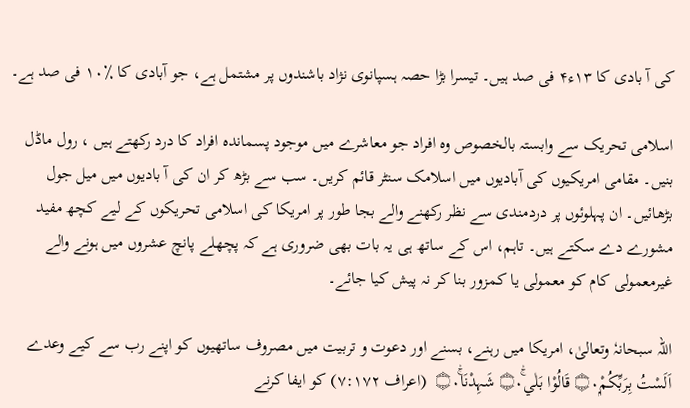کی آ بادی کا ۱۳ء۴ فی صد ہیں۔ تیسرا بڑا حصہ ہسپانوی نژاد باشندوں پر مشتمل ہے، جو آبادی کا ٪۱۰ فی صد ہے۔

اسلامی تحریک سے وابستہ بالخصوص وہ افراد جو معاشرے میں موجود پسماندہ افراد کا درد رکھتے ہیں ، رول ماڈل بنیں۔ مقامی امریکیوں کی آبادیوں میں اسلامک سنٹر قائم کریں۔ سب سے بڑھ کر ان کی آ بادیوں میں میل جول بڑھائیں۔ ان پہلوئوں پر دردمندی سے نظر رکھنے والے بجا طور پر امریکا کی اسلامی تحریکوں کے لیے کچھ مفید مشورے دے سکتے ہیں۔ تاہم، اس کے ساتھ ہی یہ بات بھی ضروری ہے کہ پچھلے پانچ عشروں میں ہونے والے غیرمعمولی کام کو معمولی یا کمزور بنا کر نہ پیش کیا جائے۔

اللّہ سبحانہٗ وتعالیٰ، امریکا میں رہنے، بسنے اور دعوت و تربیت میں مصروف ساتھیوں کو اپنے رب سے کیے وعدے  اَلَسْتُ بِرَبِّكُمْ۝۰ۭ قَالُوْا بَلٰي۝۰ۚۛ شَہِدْنَا۝۰ۚۛ  (اعراف ۷:۱۷۲) کو ایفا کرنے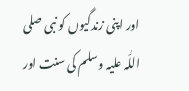اور اپنی زندگیوں کو نبی صلی اللّٰہ علیہ وسلم کی سنت اور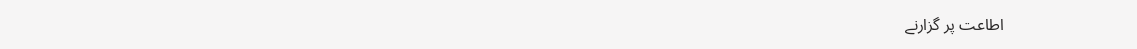اطاعت پر گزارنے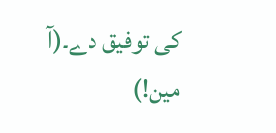کی توفیق دے۔(آ مین!)